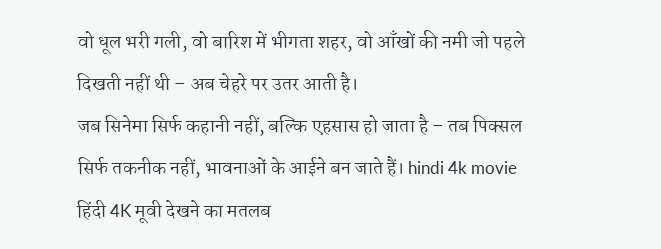वो धूल भरी गली, वो बारिश में भीगता शहर, वो आँखों की नमी जो पहले दिखती नहीं थी – अब चेहरे पर उतर आती है।
जब सिनेमा सिर्फ कहानी नहीं, बल्कि एहसास हो जाता है – तब पिक्सल सिर्फ तकनीक नहीं, भावनाओं के आईने बन जाते हैं। hindi 4k movie
हिंदी 4K मूवी देखने का मतलब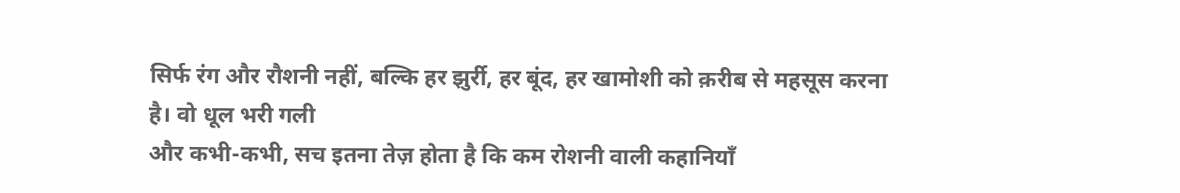सिर्फ रंग और रौशनी नहीं, बल्कि हर झुर्री, हर बूंद, हर खामोशी को क़रीब से महसूस करना है। वो धूल भरी गली
और कभी-कभी, सच इतना तेज़ होता है कि कम रोशनी वाली कहानियाँ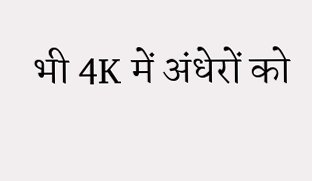भी 4K में अंधेरों को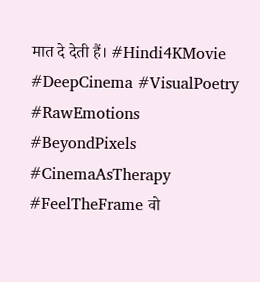मात दे देती हैं। #Hindi4KMovie #DeepCinema #VisualPoetry #RawEmotions #BeyondPixels #CinemaAsTherapy #FeelTheFrame वो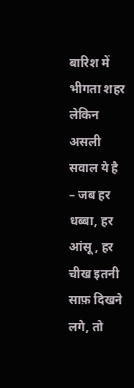बारिश में भीगता शहर
लेकिन असली सवाल ये है – जब हर धब्बा, हर आंसू, हर चीख इतनी साफ़ दिखने लगे, तो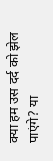क्या हम उस दर्द को झेल पाएंगे? या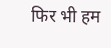फिर भी हम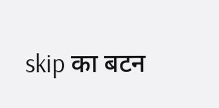skip का बटन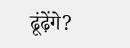ढूंढ़ेंगे?